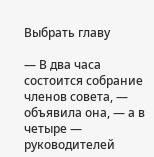Выбрать главу

— В два часа состоится собрание членов совета, — объявила она, — а в четыре — руководителей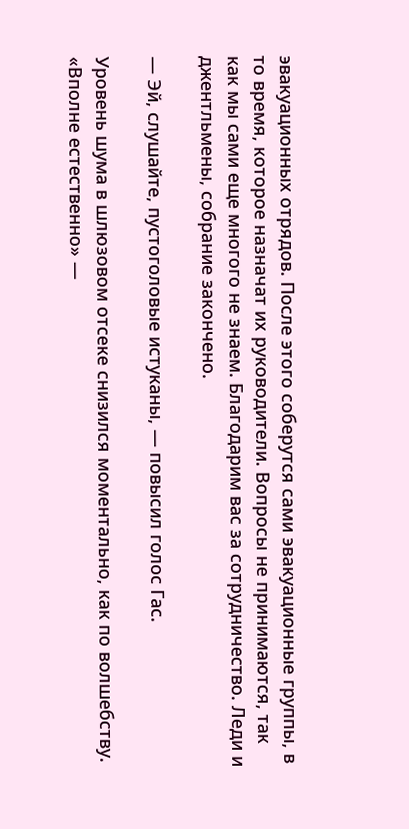эвакуационных отрядов. После этого соберутся сами эвакуационные группы, в то время, которое назначат их руководители. Вопросы не принимаются, так как мы сами еще многого не знаем. Благодарим вас за сотрудничество. Леди и джентльмены, собрание закончено.

— Эй, слушайте, пустоголовые истуканы, — повысил голос Гас.

Уровень шума в шлюзовом отсеке снизился моментально, как по волшебству. «Вполне естественно» —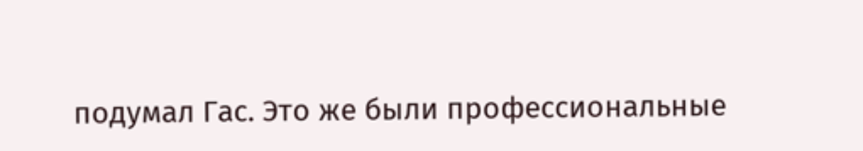подумал Гас. Это же были профессиональные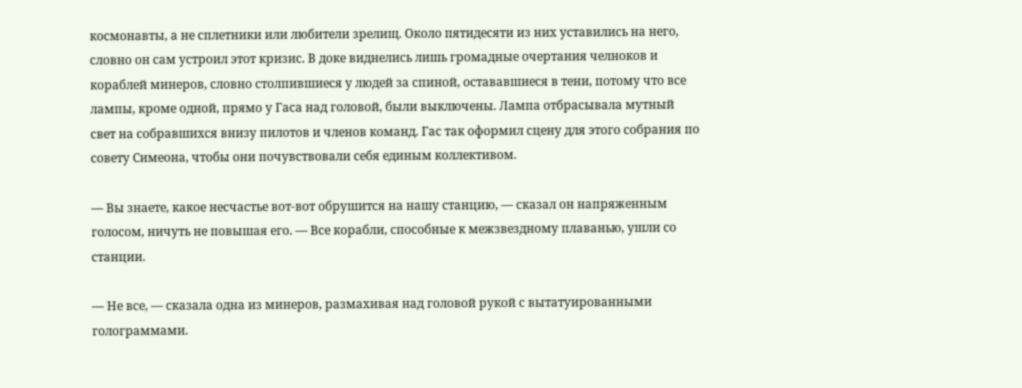космонавты, а не сплетники или любители зрелищ. Около пятидесяти из них уставились на него, словно он сам устроил этот кризис. В доке виднелись лишь громадные очертания челноков и кораблей минеров, словно столпившиеся у людей за спиной, остававшиеся в тени, потому что все лампы, кроме одной, прямо у Гаса над головой, были выключены. Лампа отбрасывала мутный свет на собравшихся внизу пилотов и членов команд. Гас так оформил сцену для этого собрания по совету Симеона, чтобы они почувствовали себя единым коллективом.

— Вы знаете, какое несчастье вот-вот обрушится на нашу станцию, — сказал он напряженным голосом, ничуть не повышая его. — Все корабли, способные к межзвездному плаванью, ушли со станции.

— Не все, — сказала одна из минеров, размахивая над головой рукой с вытатуированными голограммами.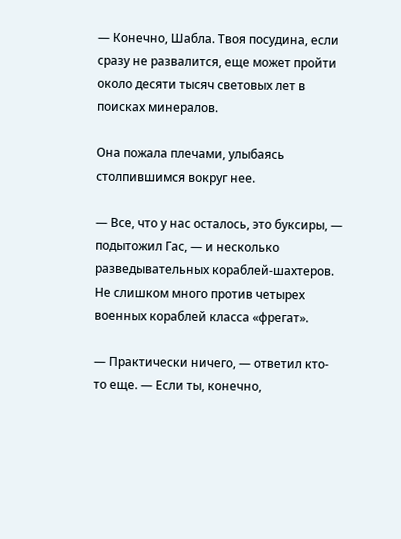— Конечно, Шабла. Твоя посудина, если сразу не развалится, еще может пройти около десяти тысяч световых лет в поисках минералов.

Она пожала плечами, улыбаясь столпившимся вокруг нее.

— Все, что у нас осталось, это буксиры, — подытожил Гас, — и несколько разведывательных кораблей-шахтеров. Не слишком много против четырех военных кораблей класса «фрегат».

— Практически ничего, — ответил кто-то еще. — Если ты, конечно,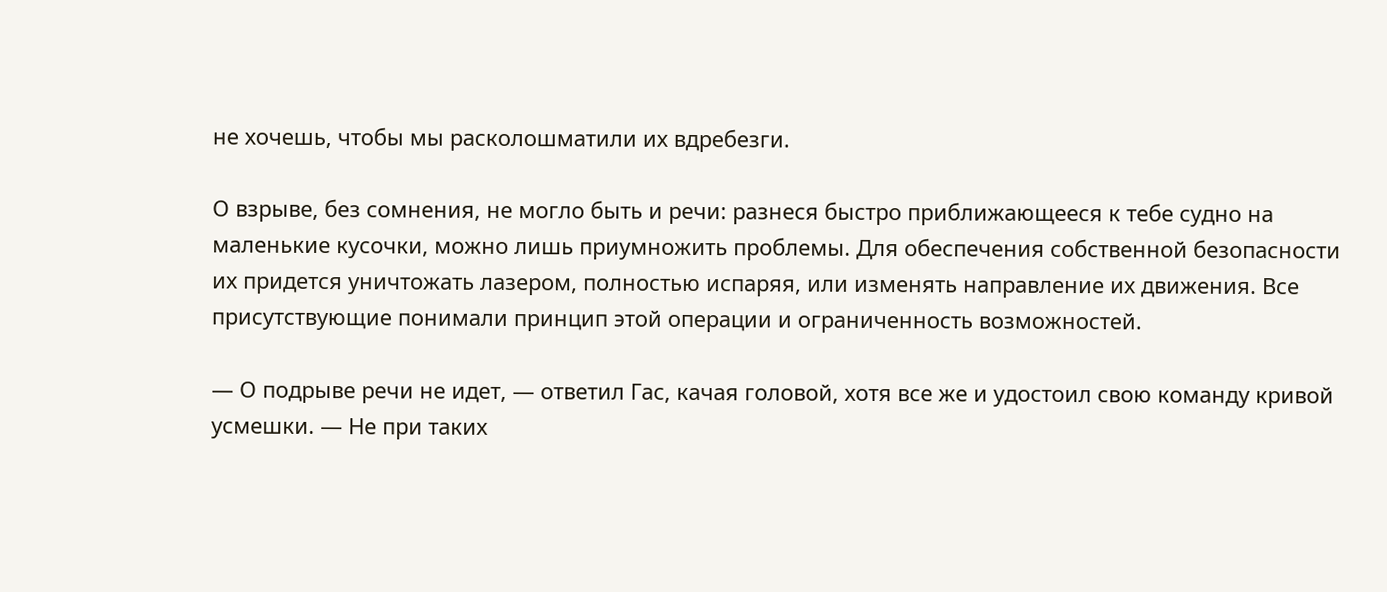не хочешь, чтобы мы расколошматили их вдребезги.

О взрыве, без сомнения, не могло быть и речи: разнеся быстро приближающееся к тебе судно на маленькие кусочки, можно лишь приумножить проблемы. Для обеспечения собственной безопасности их придется уничтожать лазером, полностью испаряя, или изменять направление их движения. Все присутствующие понимали принцип этой операции и ограниченность возможностей.

— О подрыве речи не идет, — ответил Гас, качая головой, хотя все же и удостоил свою команду кривой усмешки. — Не при таких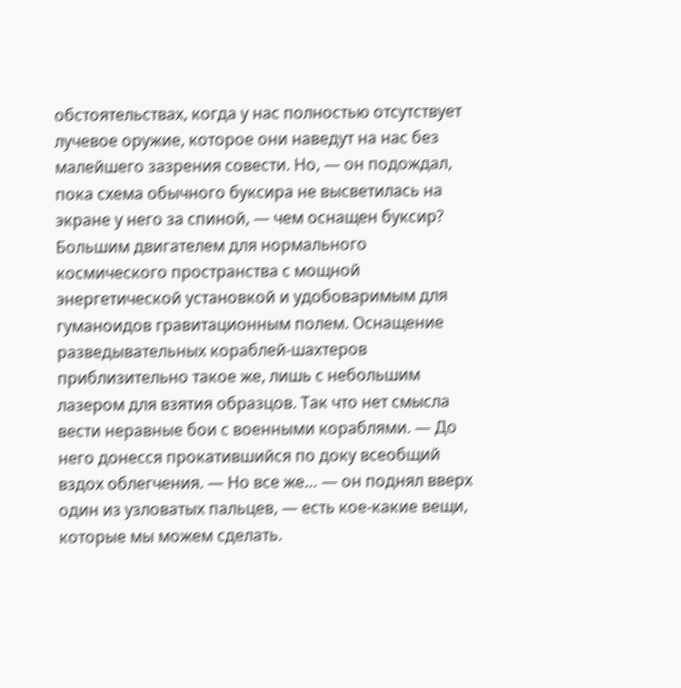обстоятельствах, когда у нас полностью отсутствует лучевое оружие, которое они наведут на нас без малейшего зазрения совести. Но, — он подождал, пока схема обычного буксира не высветилась на экране у него за спиной, — чем оснащен буксир? Большим двигателем для нормального космического пространства с мощной энергетической установкой и удобоваримым для гуманоидов гравитационным полем. Оснащение разведывательных кораблей-шахтеров приблизительно такое же, лишь с небольшим лазером для взятия образцов. Так что нет смысла вести неравные бои с военными кораблями. — До него донесся прокатившийся по доку всеобщий вздох облегчения. — Но все же… — он поднял вверх один из узловатых пальцев, — есть кое-какие вещи, которые мы можем сделать.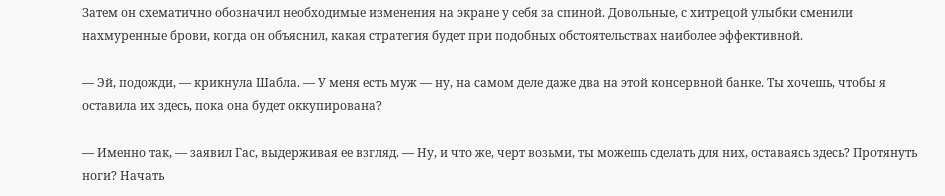Затем он схематично обозначил необходимые изменения на экране у себя за спиной. Довольные, с хитрецой улыбки сменили нахмуренные брови, когда он объяснил, какая стратегия будет при подобных обстоятельствах наиболее эффективной.

— Эй, подожди, — крикнула Шабла. — У меня есть муж — ну, на самом деле даже два на этой консервной банке. Ты хочешь, чтобы я оставила их здесь, пока она будет оккупирована?

— Именно так, — заявил Гас, выдерживая ее взгляд. — Ну, и что же, черт возьми, ты можешь сделать для них, оставаясь здесь? Протянуть ноги? Начать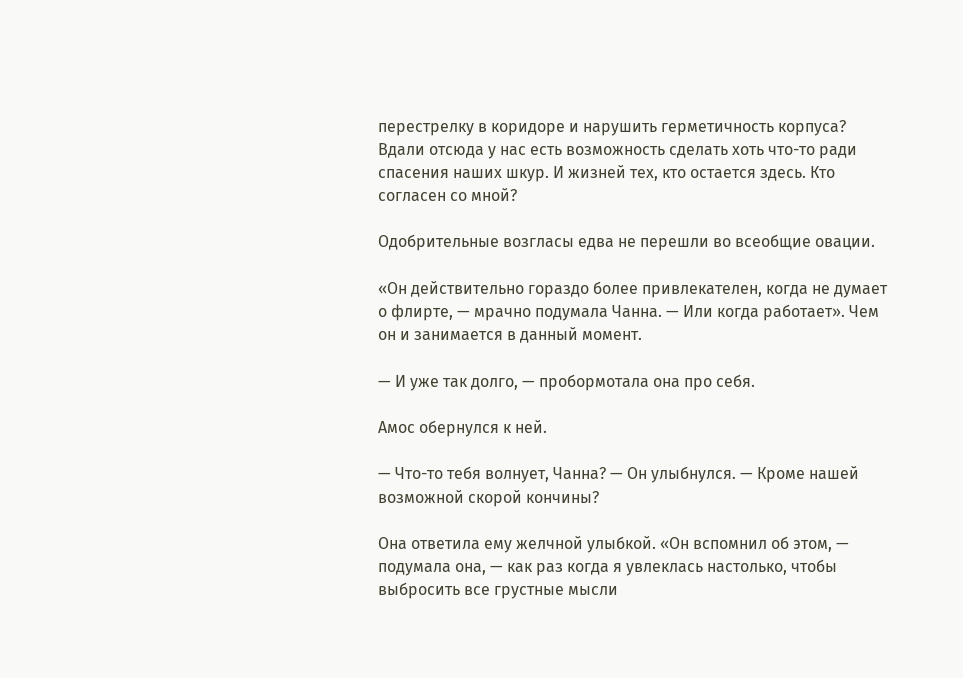перестрелку в коридоре и нарушить герметичность корпуса? Вдали отсюда у нас есть возможность сделать хоть что-то ради спасения наших шкур. И жизней тех, кто остается здесь. Кто согласен со мной?

Одобрительные возгласы едва не перешли во всеобщие овации.

«Он действительно гораздо более привлекателен, когда не думает о флирте, — мрачно подумала Чанна. — Или когда работает». Чем он и занимается в данный момент.

— И уже так долго, — пробормотала она про себя.

Амос обернулся к ней.

— Что-то тебя волнует, Чанна? — Он улыбнулся. — Кроме нашей возможной скорой кончины?

Она ответила ему желчной улыбкой. «Он вспомнил об этом, — подумала она, — как раз когда я увлеклась настолько, чтобы выбросить все грустные мысли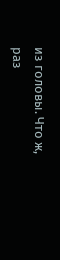из головы. Что ж, раз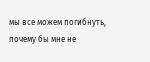мы все можем погибнуть, почему бы мне не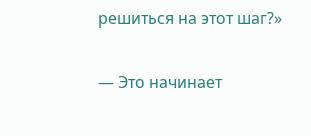решиться на этот шаг?»

— Это начинает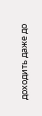доходить даже до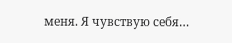меня. Я чувствую себя…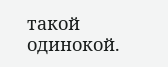такой одинокой.